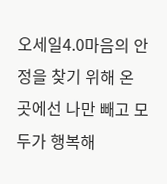오세일4.0마음의 안정을 찾기 위해 온 곳에선 나만 빼고 모두가 행복해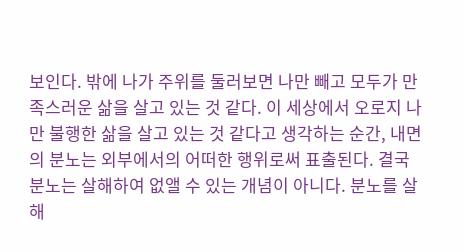보인다. 밖에 나가 주위를 둘러보면 나만 빼고 모두가 만족스러운 삶을 살고 있는 것 같다. 이 세상에서 오로지 나만 불행한 삶을 살고 있는 것 같다고 생각하는 순간, 내면의 분노는 외부에서의 어떠한 행위로써 표출된다. 결국 분노는 살해하여 없앨 수 있는 개념이 아니다. 분노를 살해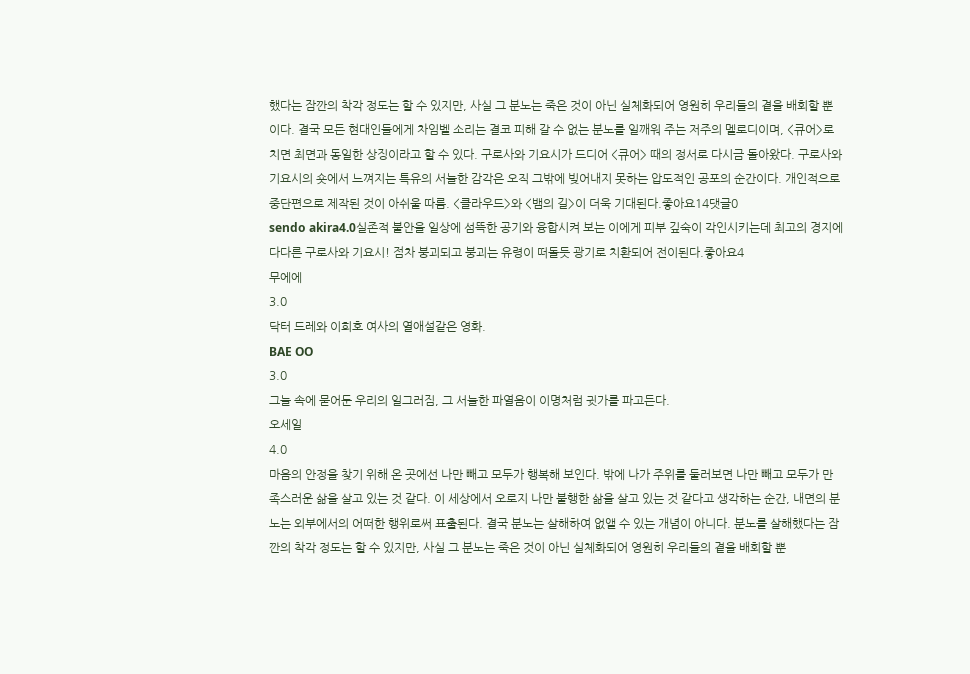했다는 잠깐의 착각 정도는 할 수 있지만, 사실 그 분노는 죽은 것이 아닌 실체화되어 영원히 우리들의 곁을 배회할 뿐이다. 결국 모든 현대인들에게 차임벨 소리는 결코 피해 갈 수 없는 분노를 일깨워 주는 저주의 멜로디이며, <큐어>로 치면 최면과 동일한 상징이라고 할 수 있다. 구로사와 기요시가 드디어 <큐어> 때의 정서로 다시금 돌아왔다. 구로사와 기요시의 숏에서 느껴지는 특유의 서늘한 감각은 오직 그밖에 빚어내지 못하는 압도적인 공포의 순간이다. 개인적으로 중단편으로 제작된 것이 아쉬울 따름. <클라우드>와 <뱀의 길>이 더욱 기대된다.좋아요14댓글0
sendo akira4.0실존적 불안을 일상에 섬뜩한 공기와 융합시켜 보는 이에게 피부 깊숙이 각인시키는데 최고의 경지에 다다른 구로사와 기요시! 점차 붕괴되고 붕괴는 유령이 떠돌듯 광기로 치환되어 전이된다.좋아요4
무에에
3.0
닥터 드레와 이희호 여사의 열애설같은 영화.
BAE OO
3.0
그늘 속에 묻어둔 우리의 일그러짐, 그 서늘한 파열음이 이명처럼 귓가를 파고든다.
오세일
4.0
마음의 안정을 찾기 위해 온 곳에선 나만 빼고 모두가 행복해 보인다. 밖에 나가 주위를 둘러보면 나만 빼고 모두가 만족스러운 삶을 살고 있는 것 같다. 이 세상에서 오로지 나만 불행한 삶을 살고 있는 것 같다고 생각하는 순간, 내면의 분노는 외부에서의 어떠한 행위로써 표출된다. 결국 분노는 살해하여 없앨 수 있는 개념이 아니다. 분노를 살해했다는 잠깐의 착각 정도는 할 수 있지만, 사실 그 분노는 죽은 것이 아닌 실체화되어 영원히 우리들의 곁을 배회할 뿐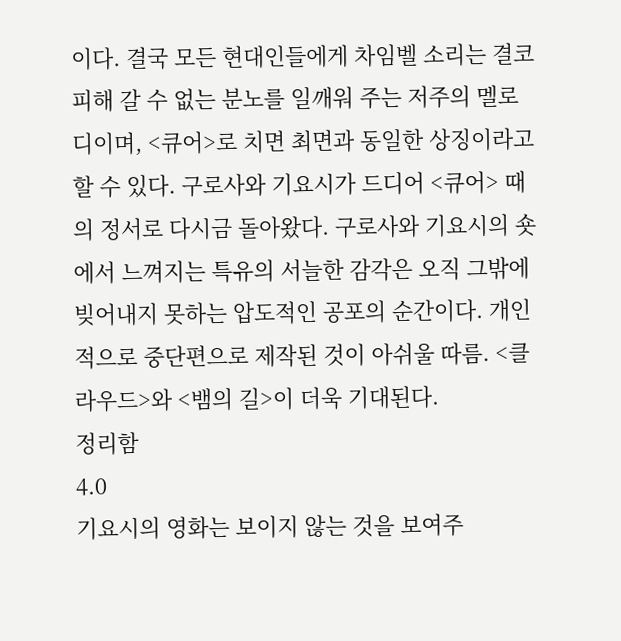이다. 결국 모든 현대인들에게 차임벨 소리는 결코 피해 갈 수 없는 분노를 일깨워 주는 저주의 멜로디이며, <큐어>로 치면 최면과 동일한 상징이라고 할 수 있다. 구로사와 기요시가 드디어 <큐어> 때의 정서로 다시금 돌아왔다. 구로사와 기요시의 숏에서 느껴지는 특유의 서늘한 감각은 오직 그밖에 빚어내지 못하는 압도적인 공포의 순간이다. 개인적으로 중단편으로 제작된 것이 아쉬울 따름. <클라우드>와 <뱀의 길>이 더욱 기대된다.
정리함
4.0
기요시의 영화는 보이지 않는 것을 보여주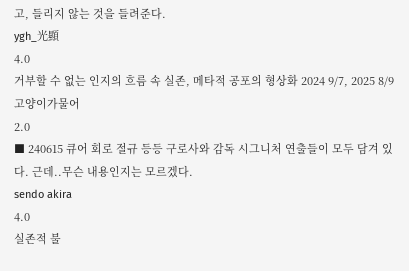고, 들리지 않는 것을 들려준다.
ygh_光顯
4.0
거부할 수 없는 인지의 흐름 속 실존, 메타적 공포의 형상화 2024 9/7, 2025 8/9
고양이가물어
2.0
■ 240615 큐어 회로 절규 등등 구로사와 감독 시그니처 연출들이 모두 담겨 있다. 근데..무슨 내용인지는 모르겠다.
sendo akira
4.0
실존적 불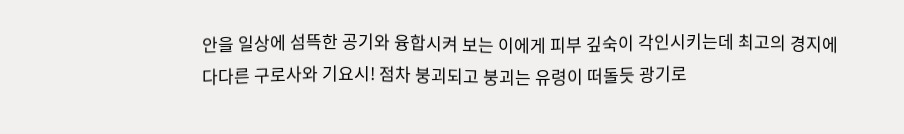안을 일상에 섬뜩한 공기와 융합시켜 보는 이에게 피부 깊숙이 각인시키는데 최고의 경지에 다다른 구로사와 기요시! 점차 붕괴되고 붕괴는 유령이 떠돌듯 광기로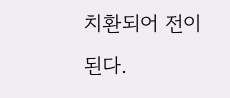치환되어 전이된다.